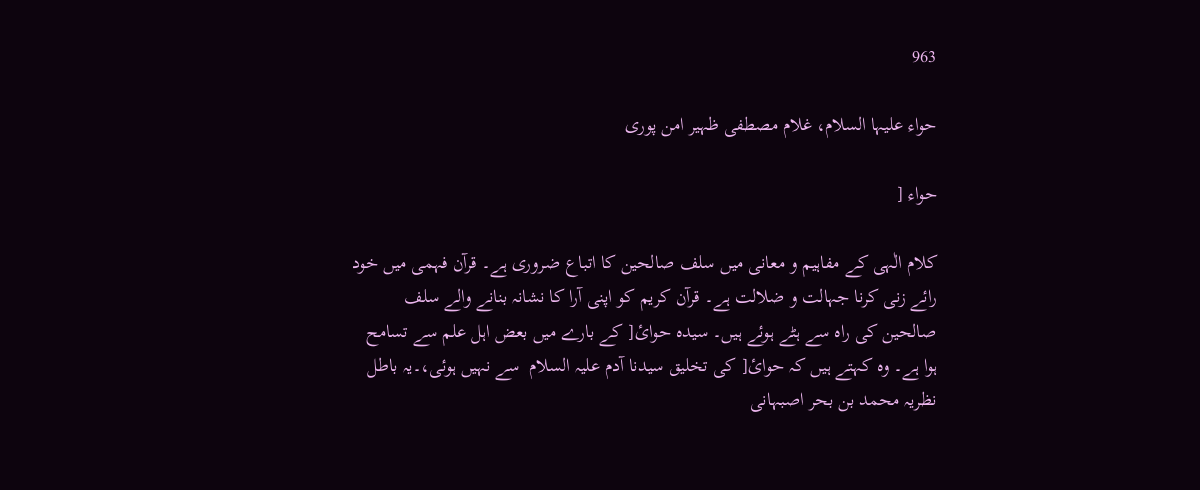963

حواء علیہا السلام، غلام مصطفی ظہیر امن پوری

حواء [

کلام الٰہی کے مفاہیم و معانی میں سلف صالحین کا اتباع ضروری ہے۔ قرآن فہمی میں خود رائے زنی کرنا جہالت و ضلالت ہے۔ قرآن کریم کو اپنی آرا کا نشانہ بنانے والے سلف صالحین کی راہ سے ہٹے ہوئے ہیں۔ سیدہ حوائ[ کے بارے میں بعض اہل علم سے تسامح ہوا ہے۔ وہ کہتے ہیں کہ حوائ[ کی تخلیق سیدنا آدم علیہ السلام  سے نہیں ہوئی،۔یہ باطل نظریہ محمد بن بحر اصبہانی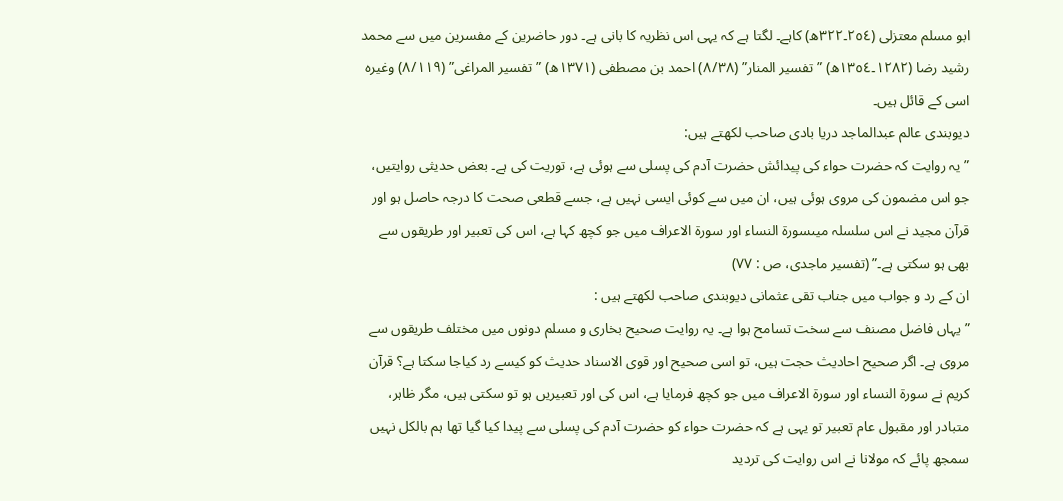ابو مسلم معتزلی (٢٥٤۔٣٢٢ھ) کاہے۔ لگتا ہے کہ یہی اس نظریہ کا بانی ہے۔ دور حاضرین کے مفسرین میں سے محمد رشید رضا (١٢٨٢۔١٣٥٤ھ) ”تفسیر المنار” (٨/٣٨) احمد بن مصطفی (١٣٧١ھ) ”تفسیر المراغی” (٨/١١٩) وغیرہ اسی کے قائل ہیں۔
دیوبندی عالم عبدالماجد دریا بادی صاحب لکھتے ہیں:
”یہ روایت کہ حضرت حواء کی پیدائش حضرت آدم کی پسلی سے ہوئی ہے، توریت کی ہے۔ بعض حدیثی روایتیں، جو اس مضمون کی مروی ہوئی ہیں، ان میں سے کوئی ایسی نہیں ہے، جسے قطعی صحت کا درجہ حاصل ہو اور قرآن مجید نے اس سلسلہ میںسورۃ النساء اور سورۃ الاعراف میں جو کچھ کہا ہے، اس کی تعبیر اور طریقوں سے بھی ہو سکتی ہے۔” (تفسیر ماجدی، ص : ٧٧)
ان کے رد و جواب میں جناب تقی عثمانی دیوبندی صاحب لکھتے ہیں :
”یہاں فاضل مصنف سے سخت تسامح ہوا ہے۔ یہ روایت صحیح بخاری و مسلم دونوں میں مختلف طریقوں سے مروی ہے۔ اگر صحیح احادیث حجت ہیں، تو اسی صحیح اور قوی الاسناد حدیث کو کیسے رد کیاجا سکتا ہے؟ قرآن کریم نے سورۃ النساء اور سورۃ الاعراف میں جو کچھ فرمایا ہے، اس کی اور تعبیریں ہو تو سکتی ہیں، مگر ظاہر، متبادر اور مقبول عام تعبیر تو یہی ہے کہ حضرت حواء کو حضرت آدم کی پسلی سے پیدا کیا گیا تھا ہم بالکل نہیں سمجھ پائے کہ مولانا نے اس روایت کی تردید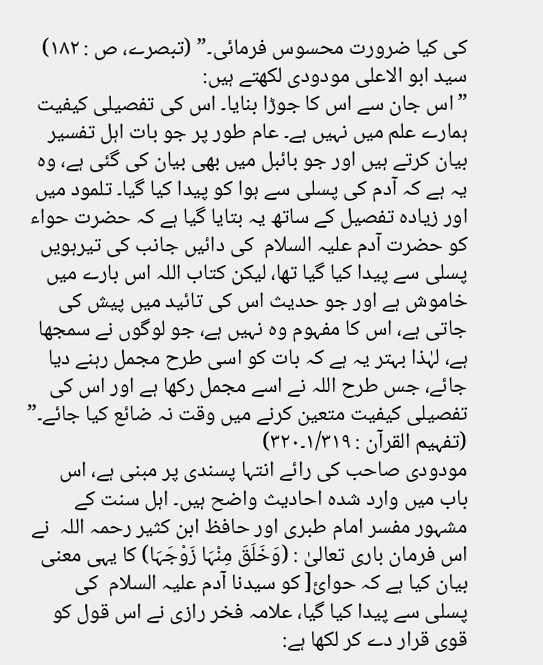کی کیا ضرورت محسوس فرمائی۔” (تبصرے، ص : ١٨٢)
سید ابو الاعلی مودودی لکھتے ہیں:
”اس جان سے اس کا جوڑا بنایا۔ اس کی تفصیلی کیفیت ہمارے علم میں نہیں ہے۔ عام طور پر جو بات اہل تفسیر بیان کرتے ہیں اور جو بائبل میں بھی بیان کی گئی ہے، وہ یہ ہے کہ آدم کی پسلی سے ہوا کو پیدا کیا گیا۔ تلمود میں اور زیادہ تفصیل کے ساتھ یہ بتایا گیا ہے کہ حضرت حواء کو حضرت آدم علیہ السلام  کی دائیں جانب کی تیرہویں پسلی سے پیدا کیا گیا تھا، لیکن کتاب اللہ اس بارے میں خاموش ہے اور جو حدیث اس کی تائید میں پیش کی جاتی ہے، اس کا مفہوم وہ نہیں ہے، جو لوگوں نے سمجھا ہے، لہٰذا بہتر یہ ہے کہ بات کو اسی طرح مجمل رہنے دیا جائے، جس طرح اللہ نے اسے مجمل رکھا ہے اور اس کی تفصیلی کیفیت متعین کرنے میں وقت نہ ضائع کیا جائے۔” (تفہیم القرآن : ١/٣١٩۔٣٢٠)
مودودی صاحب کی رائے انتہا پسندی پر مبنی ہے، اس باب میں وارد شدہ احادیث واضح ہیں۔ اہل سنت کے مشہور مفسر امام طبری اور حافظ ابن کثیر رحمہ اللہ  نے اس فرمان باری تعالیٰ : (وَخَلَقَ مِنْہَا زَوْجَہَا) کا یہی معنی بیان کیا ہے کہ حوائ[ کو سیدنا آدم علیہ السلام  کی پسلی سے پیدا کیا گیا، علامہ فخر رازی نے اس قول کو قوی قرار دے کر لکھا ہے: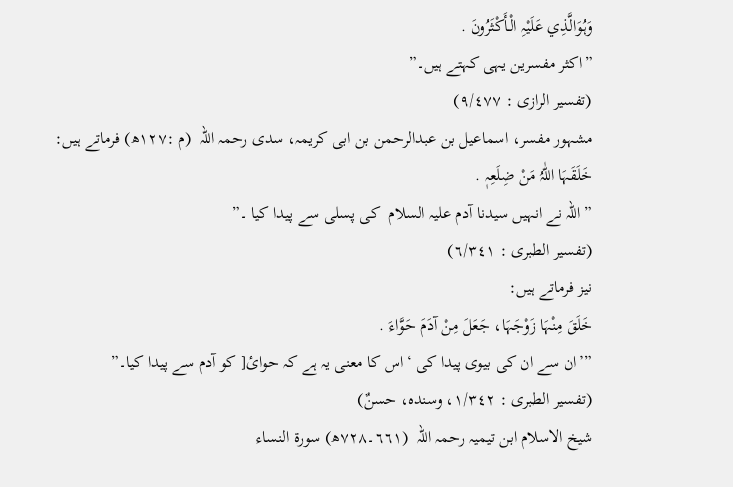وَہُوَالَّذِي عَلَیْہِ الْـأَکْثَرُونَ .
”اکثر مفسرین یہی کہتے ہیں۔”
(تفسیر الرازی : ٩/٤٧٧)
مشہور مفسر، اسماعیل بن عبدالرحمن بن ابی کریمہ، سدی رحمہ اللہ  (م :١٢٧ھ) فرماتے ہیں:
خَلَقَہَا اللّٰہُ مَنْ ضِلَعِہٖ .
”اللہ نے انہیں سیدنا آدم علیہ السلام  کی پسلی سے پیدا کیا ۔”
(تفسیر الطبری : ٦/٣٤١)
نیز فرماتے ہیں:
خَلَقَ مِنْہَا زَوْجَہَا، جَعَلَ مِنْ آدَمَ حَوَّاءَ .
”’ان سے ان کی بیوی پیدا کی ‘اس کا معنی یہ ہے کہ حوائ[ کو آدم سے پیدا کیا۔”
(تفسیر الطبری : ١/٣٤٢، وسندہ، حسنٌ)
شیخ الاسلام ابن تیمیہ رحمہ اللہ  (٦٦١۔٧٢٨ھ) سورۃ النساء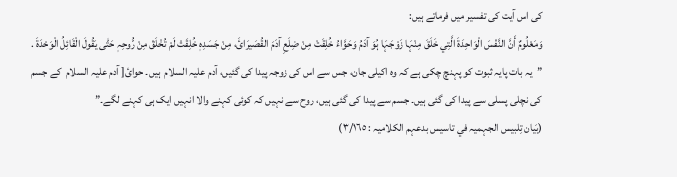کی اس آیت کی تفسیر میں فرماتے ہیں:
وَمَعْلُومٌ أَنَّ النَّفْسَ الْوَاحِدَۃَ الَّتِي خَلَقَ مِنْہَا زَوْجَہَا ہُوَ آدَمُ وَحَوَّاءُ خُلِقَتْ مِنْ ضِلَعِ آدَمَ القُصَیرَائَ، مِنْ جَسَدِہٖ خُلِقَتْ لَمْ تُخْلَقْ مِنْ رُّوحِہٖ حَتّٰی یَقُولَ الْقَائِلُ الْوَحْدَۃَ .
”یہ بات پایہ ثبوت کو پہنچ چکی ہے کہ وہ اکیلی جان، جس سے اس کی زوجہ پیدا کی گئیں، آدم علیہ السلام  ہیں۔ حوائ[ آدم علیہ السلام  کے جسم کی نچلی پسلی سے پیدا کی گئی ہیں۔ جسم سے پیدا کی گئی ہیں، روح سے نہیں کہ کوئی کہنے والا انہیں ایک ہی کہنے لگے۔”
(بَیان تِلبیس الجہمیہ في تاسیس بدعہم الکلامیہ : ٣/١٦٥)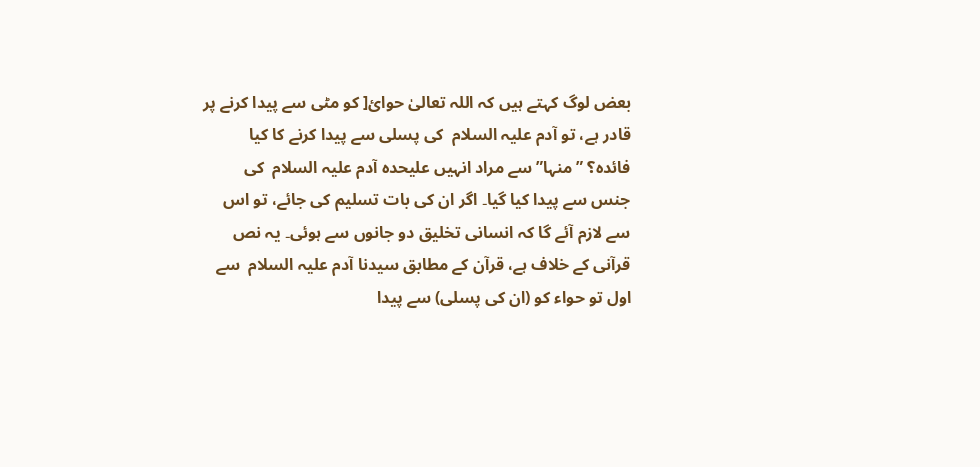بعض لوگ کہتے ہیں کہ اللہ تعالیٰ حوائ[ کو مٹی سے پیدا کرنے پر قادر ہے، تو آدم علیہ السلام  کی پسلی سے پیدا کرنے کا کیا فائدہ؟ ”منہا” سے مراد انہیں علیحدہ آدم علیہ السلام  کی جنس سے پیدا کیا گیا۔ اگر ان کی بات تسلیم کی جائے، تو اس سے لازم آئے گا کہ انسانی تخلیق دو جانوں سے ہوئی۔ یہ نص قرآنی کے خلاف ہے، قرآن کے مطابق سیدنا آدم علیہ السلام  سے اول تو حواء کو (ان کی پسلی) سے پیدا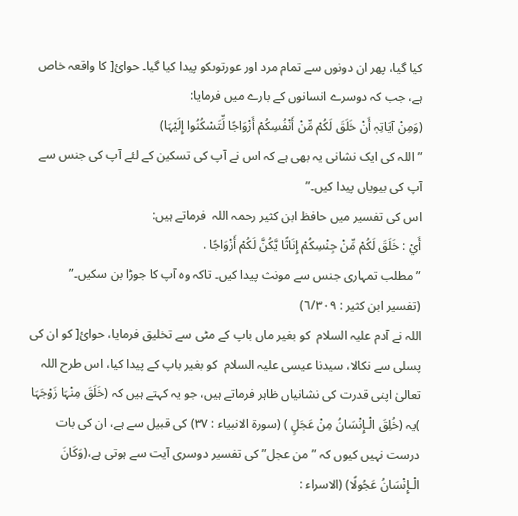کیا گیا، پھر ان دونوں سے تمام مرد اور عورتوںکو پیدا کیا گیا۔ حوائ[ کا واقعہ خاص ہے، جب کہ دوسرے انسانوں کے بارے میں فرمایا:
(وَمِنْ آیَاتِہٖ أَنْ خَلَقَ لَکُمْ مِّنْ أَنْفُسِکُمْ أَزْوَاجًا لِّتَسْکُنُوا إِلَیْہَا)
”اللہ کی ایک نشانی یہ بھی ہے کہ اس نے آپ کی تسکین کے لئے آپ کی جنس سے آپ کی بیویاں پیدا کیں۔”
اس کی تفسیر میں حافظ ابن کثیر رحمہ اللہ  فرماتے ہیں:
أَيْ : خَلَقَ لَکُمْ مِّنْ جِنْسِکُمْ إِنَاثًا یَّکُنَّ لَکُمْ أَزْوَاجًا .
”مطلب تمہاری جنس سے مونث پیدا کیں۔ تاکہ وہ آپ کا جوڑا بن سکیں۔”
(تفسیر ابن کثیر : ٦/٣٠٩)
اللہ نے آدم علیہ السلام  کو بغیر ماں باپ کے مٹی سے تخلیق فرمایا، حوائ[ کو ان کی پسلی سے نکالا، سیدنا عیسی علیہ السلام  کو بغیر باپ کے پیدا کیا، اس طرح اللہ تعالیٰ اپنی قدرت کی نشانیاں ظاہر فرماتے ہیں، جو یہ کہتے ہیں کہ (خَلَقَ مِنْہَا زَوْجَہَا )یہ (خُلِقَ الْـإِنْسَانُ مِنْ عَجَلٍ ) (سورۃ الانبیاء : ٣٧) کی قبیل سے ہے، ان کی بات درست نہیں کیوں کہ ”من عجل”کی تفسیر دوسری آیت سے ہوتی ہے،(وَکَانَ الْـإِنْسَانُ عَجُولًا) (الاسراء :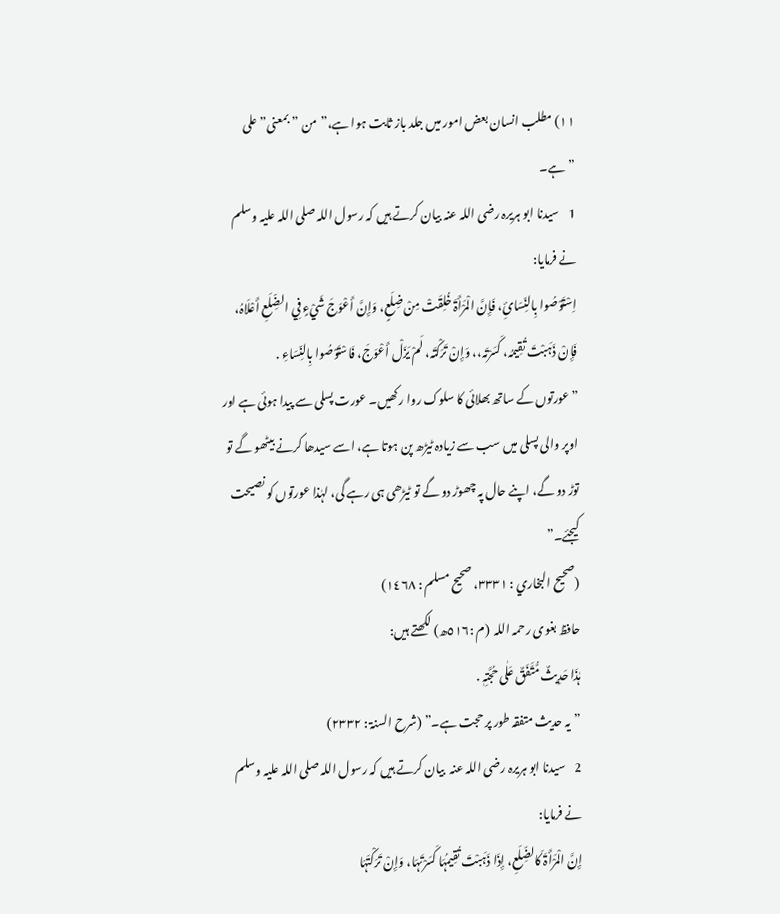١١) مطلب انسان بعض امور میں جلد باز ثابت ہوا ہے،”من ”بمعنی”علی ”ہے۔
1    سیدنا ابو ہریرہ رضی اللہ عنہ بیان کرتے ہیں کہ رسول اللہ صلی اللہ علیہ وسلم  نے فرمایا:
اِسْتَوْصُوا بِالنِّسَائِ، فَإِنَّ الْمَرْأَۃَ خُلِقَتْ مِنْ ضِلَعٍ، وَإِنَّ أَعْوَجَ شَيْءٍ فِي الضِّلَعِ أَعْلَاہُ، فَإِنْ ذَہَبْتَ تُقِیمُہ، کَسَرْتَہ،، وَإِنْ تَرَکْتَہ، لَمْ یَزَلْ أَعْوَجَ، فَاسْتَوْصُوا بِالنِّسَاءِ .
”عورتوں کے ساتھ بھلائی کا سلوک روا رکھیں۔ عورت پسلی سے پیدا ہوئی ہے اور اوپر والی پسلی میں سب سے زیادہ ٹیڑھ پن ہوتا ہے، اسے سیدھا کرنے بیٹھو گے تو توڑ دو گے، اپنے حال پہ چھوڑ دو گے تو ٹیڑھی ہی رہے گی، لہٰذا عورتوں کو نصیحت کیجئے۔”
(صحیح البخاري : ٣٣٣١، صحیح مسلم : ١٤٦٨)
حافظ بغوی رحمہ اللہ  (م :٥١٦ھ) لکھتے ہیں:
ہٰذَا حَدِیثٌ مُّتَّفَقٌ عَلٰی حُجَّتِہٖ .
”یہ حدیث متفقہ طور پر حجت ہے۔” (شرح السنۃ : ٢٣٣٢)
2    سیدنا ابو ہریرہ رضی اللہ عنہ  بیان کرتے ہیں کہ رسول اللہ صلی اللہ علیہ وسلم  نے فرمایا:
إِنَّ الْمَرْأَۃَ کَالضِّلَعِ، إِذَا ذَہَبْتَ تُقِیمُہَا کَسَرْتَہَا، وَإِنْ تَرَکْتَہَا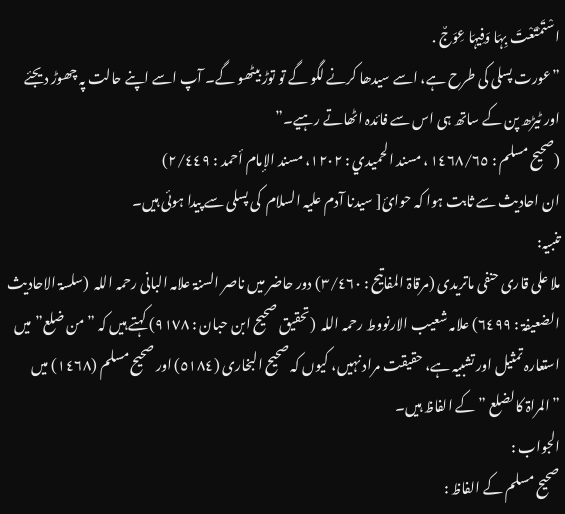اسْتَمْتَعْتَ بِہَا وَفِیہَا عِوَجٌ .
”عورت پسلی کی طرح ہے، اسے سیدھا کرنے لگو گے تو توڑ بیٹھو گے۔ آپ اسے اپنے حالت پہ چھوڑ دیجئے اور ٹیڑھ پن کے ساتھ ہی اس سے فائدہ اٹھاتے رہیے۔”
(صحیح مسلم : ١٤٦٨/٦٥، مسند الحمیدي : ١٢٠٢، مسند الإمام أحمد : ٢/٤٤٩)
ان احادیث سے ثابت ہوا کہ حوائ[ سیدنا آدم علیہ السلام  کی پسلی سے پیدا ہوئی ہیں۔
تنبیہ:
ملا علی قاری حنفی ماتریدی (مرقاۃ المفاتیح : ٣/٤٦٠) دور حاضر میں ناصر السنۃ علامہ البانی رحمہ اللہ  (سلسۃ الاحادیث الضعیفۃ : ٦٤٩٩) علامہ شعیب الارنووط رحمہ اللہ  (تحقیق صحیح ابن حبان : ٩١٧٨) کہتے ہیں کہ ”من ضلع”میں استعارہ تمثیل اور تشبیہ ہے، حقیقت مراد نہیں، کیوں کہ صحیح البخاری (٥١٨٤) اور صحیح مسلم (١٤٦٨) میں ”المراۃ کالضلع ”کے الفاظ ہیں۔
الجواب :
صحیح مسلم کے الفاظ :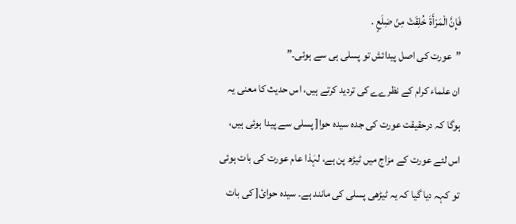فَإِنَّ الْمَرْأَۃَ خُلِقَتْ مِنْ ضِلَعٍ .
”عورت کی اصل پیدائش تو پسلی ہی سے ہوئی۔”
ان علماء کرام کے نظرےے کی تردید کرتے ہیں، اس حدیث کا معنی یہ ہوگا کہ درحقیقت عورت کی جدہ سیدہ حوا[ پسلی سے پیدا ہوئی ہیں، اس لئے عورت کے مزاج میں ٹیڑھ پن ہے، لہٰذا عام عورت کی بات ہوئی تو کہہ دیا گیا کہ یہ ٹیڑھی پسلی کی مانند ہے۔ سیدہ حوائ[ کی بات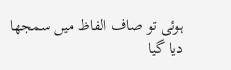ہوئی تو صاف الفاظ میں سمجھا دیا گیا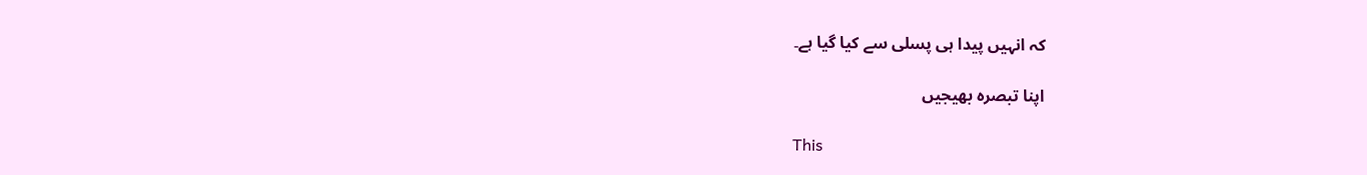کہ انہیں پیدا ہی پسلی سے کیا گیا ہے۔

اپنا تبصرہ بھیجیں

This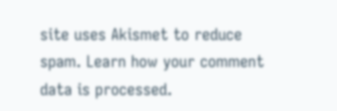site uses Akismet to reduce spam. Learn how your comment data is processed.